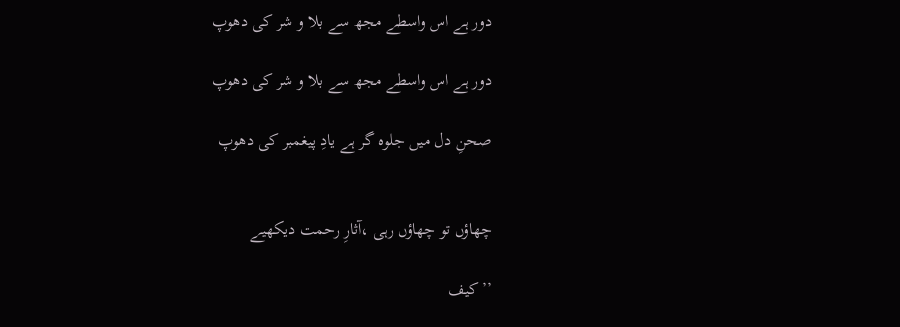دور ہے اس واسطے مجھ سے بلا و شر کی دھوپ

دور ہے اس واسطے مجھ سے بلا و شر کی دھوپ

صحنِ دل میں جلوہ گر ہے یادِ پیغمبر کی دھوپ


چھاؤں تو چھاؤں رہی ،آثارِ رحمت دیکھیے

’’کیف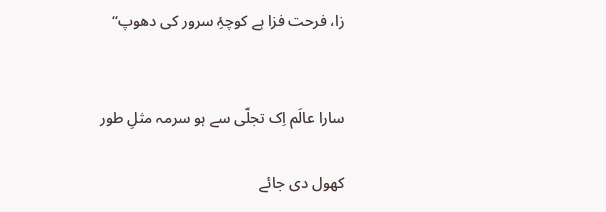زا، فرحت فزا ہے کوچۂِ سرور کی دھوپ‘‘


سارا عالَم اِک تجلّی سے ہو سرمہ مثلِ طور

کھول دی جائے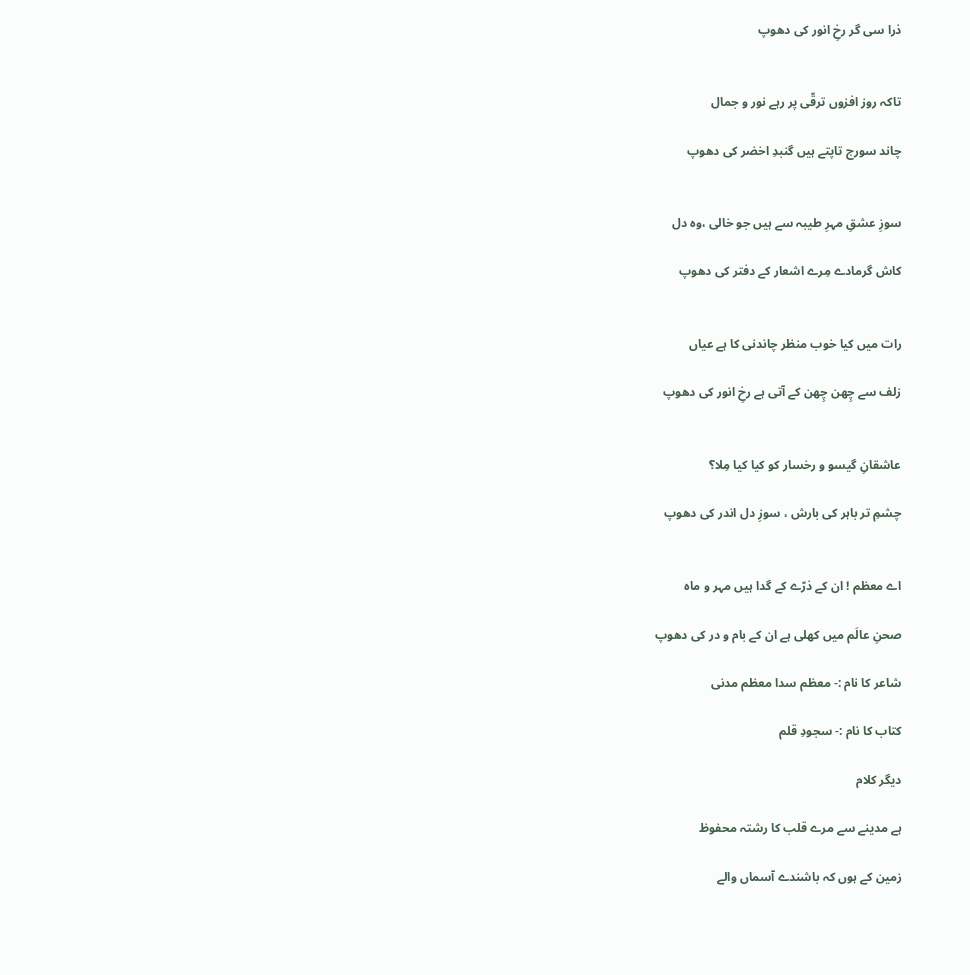ذرا سی گر رخِ انور کی دھوپ


تاکہ روز افزوں ترقّی پر رہے نور و جمال

چاند سورج تاپتے ہیں گنبدِ اخضر کی دھوپ


سوزِ عشقِ مہرِ طیبہ سے ہیں جو خالی ،وہ دل

کاش گرمادے مِرے اشعار کے دفتر کی دھوپ


رات میں کیا خوب منظر چاندنی کا ہے عیاں

زلف سے چِھن چِھن کے آتی ہے رخِ انور کی دھوپ


عاشقانِ گیسو و رخسار کو کیا کیا مِلا؟

چشمِ تر باہر کی بارش ، سوزِ دل اندر کی دھوپ


اے معظم ! ان کے ذرّے کے گدا ہیں مہر و ماہ

صحنِ عالَم میں کھلی ہے ان کے بام و در کی دھوپ

شاعر کا نام :- معظم سدا معظم مدنی

کتاب کا نام :- سجودِ قلم

دیگر کلام

ہے مدینے سے مرے قلب کا رشتہ محفوظ

زمین کے ہوں کہ باشندے آسماں والے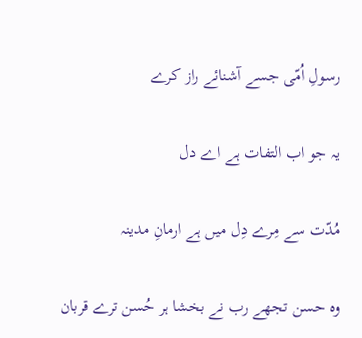رسولِ اُمّی جسے آشنائے راز کرے

یہ جو اب التفات ہے اے دل

مُدّت سے مِرے دِل میں ہے ارمانِ مدینہ

وہ حسن تجھے رب نے بخشا ہر حُسن ترے قربان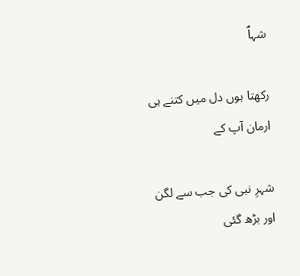شہاؐ

رکھتا ہوں دل میں کتنے ہی ارمان آپ کے

شہرِ نبی کی جب سے لگن اور بڑھ گئی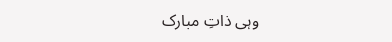وہی ذاتِ مبارک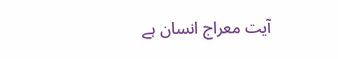آیت معراج انسان ہے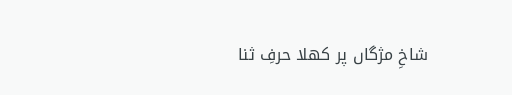شاخِ مژگاں پر کھلا حرفِ ثنا